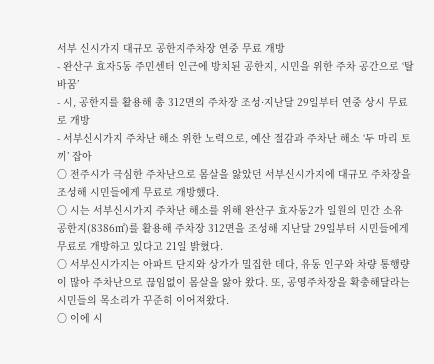서부 신시가지 대규모 공한지주차장 연중 무료 개방
- 완산구 효자5동 주민센터 인근에 방치된 공한지, 시민을 위한 주차 공간으로 ‘탈바꿈’
- 시, 공한지를 활용해 총 312면의 주차장 조성·지난달 29일부터 연중 상시 무료로 개방
- 서부신시가지 주차난 해소 위한 노력으로, 예산 절감과 주차난 해소 ‘두 마리 토끼’ 잡아
○ 전주시가 극심한 주차난으로 몸살을 앓았던 서부신시가지에 대규모 주차장을 조성해 시민들에게 무료로 개방했다.
○ 시는 서부신시가지 주차난 해소를 위해 완산구 효자동2가 일원의 민간 소유 공한지(8386㎡)를 활용해 주차장 312면을 조성해 지난달 29일부터 시민들에게 무료로 개방하고 있다고 21일 밝혔다.
○ 서부신시가지는 아파트 단지와 상가가 밀집한 데다, 유동 인구와 차량 통행량이 많아 주차난으로 끊임없이 몸살을 앓아 왔다. 또, 공영주차장을 확충해달라는 시민들의 목소리가 꾸준히 이어져왔다.
○ 이에 시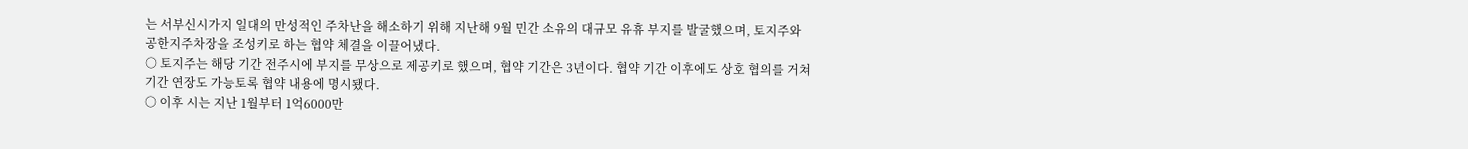는 서부신시가지 일대의 만성적인 주차난을 해소하기 위해 지난해 9월 민간 소유의 대규모 유휴 부지를 발굴했으며, 토지주와 공한지주차장을 조성키로 하는 협약 체결을 이끌어냈다.
○ 토지주는 해당 기간 전주시에 부지를 무상으로 제공키로 했으며, 협약 기간은 3년이다. 협약 기간 이후에도 상호 협의를 거쳐 기간 연장도 가능토록 협약 내용에 명시됐다.
○ 이후 시는 지난 1월부터 1억6000만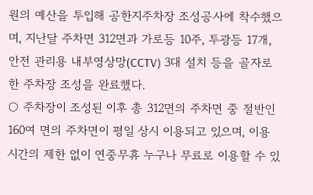원의 예산을 투입해 공한지주차장 조성공사에 착수했으며, 지난달 주차면 312면과 가로등 10주, 투광등 17개, 안전 관리용 내부영상망(CCTV) 3대 설치 등을 골자로 한 주차장 조성을 완료했다.
○ 주차장이 조성된 이후 총 312면의 주차면 중 절반인 160여 면의 주차면이 평일 상시 이용되고 있으며, 이용 시간의 제한 없이 연중무휴 누구나 무료로 이용할 수 있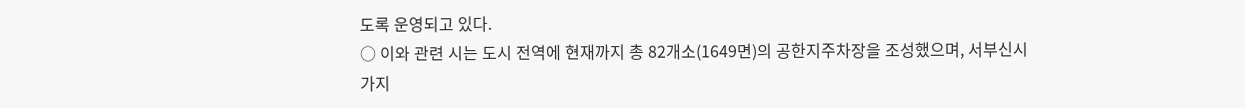도록 운영되고 있다.
○ 이와 관련 시는 도시 전역에 현재까지 총 82개소(1649면)의 공한지주차장을 조성했으며, 서부신시가지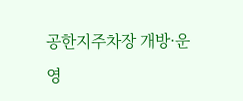공한지주차장 개방·운영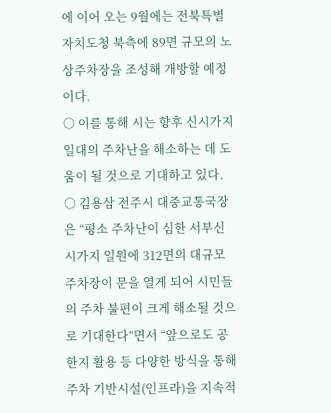에 이어 오는 9월에는 전북특별자치도청 북측에 89면 규모의 노상주차장을 조성해 개방할 예정이다.
○ 이를 통해 시는 향후 신시가지 일대의 주차난을 해소하는 데 도움이 될 것으로 기대하고 있다.
○ 김용삼 전주시 대중교통국장은 “평소 주차난이 심한 서부신시가지 일원에 312면의 대규모 주차장이 문을 열게 되어 시민들의 주차 불편이 크게 해소될 것으로 기대한다”면서 “앞으로도 공한지 활용 등 다양한 방식을 통해 주차 기반시설(인프라)을 지속적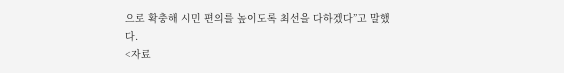으로 확충해 시민 편의를 높이도록 최선을 다하겠다”고 말했다.
<자료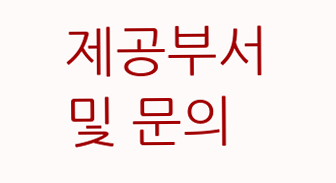제공부서 및 문의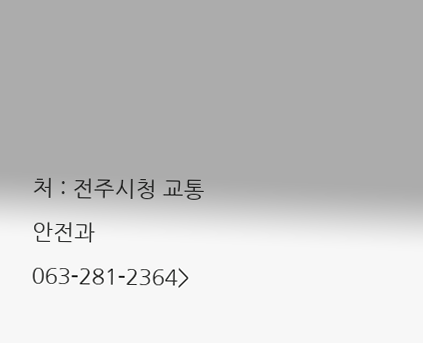처 : 전주시청 교통안전과 063-281-2364>